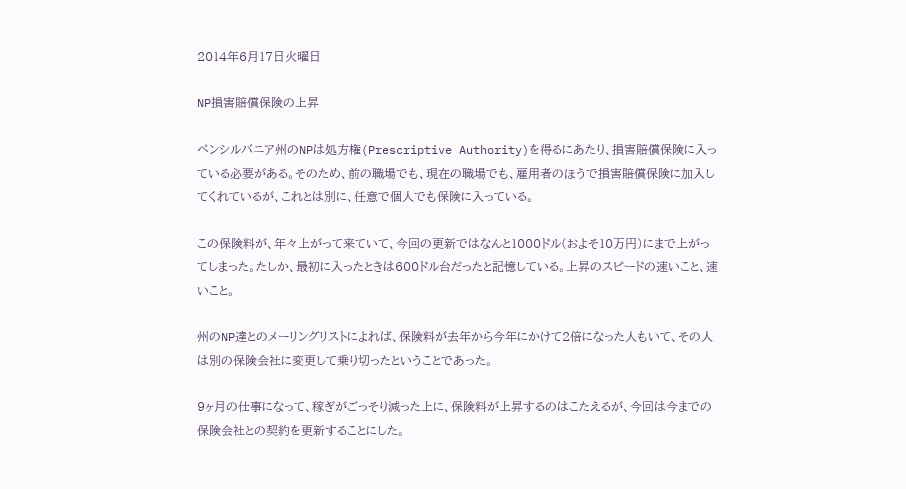2014年6月17日火曜日

NP損害賠償保険の上昇

ペンシルバニア州のNPは処方権(Prescriptive Authority)を得るにあたり、損害賠償保険に入っている必要がある。そのため、前の職場でも、現在の職場でも、雇用者のほうで損害賠償保険に加入してくれているが、これとは別に、任意で個人でも保険に入っている。

この保険料が、年々上がって来ていて、今回の更新ではなんと1000ドル(およそ10万円)にまで上がってしまった。たしか、最初に入ったときは600ドル台だったと記憶している。上昇のスピードの速いこと、速いこと。

州のNP達とのメーリングリストによれば、保険料が去年から今年にかけて2倍になった人もいて、その人は別の保険会社に変更して乗り切ったということであった。

9ヶ月の仕事になって、稼ぎがごっそり減った上に、保険料が上昇するのはこたえるが、今回は今までの保険会社との契約を更新することにした。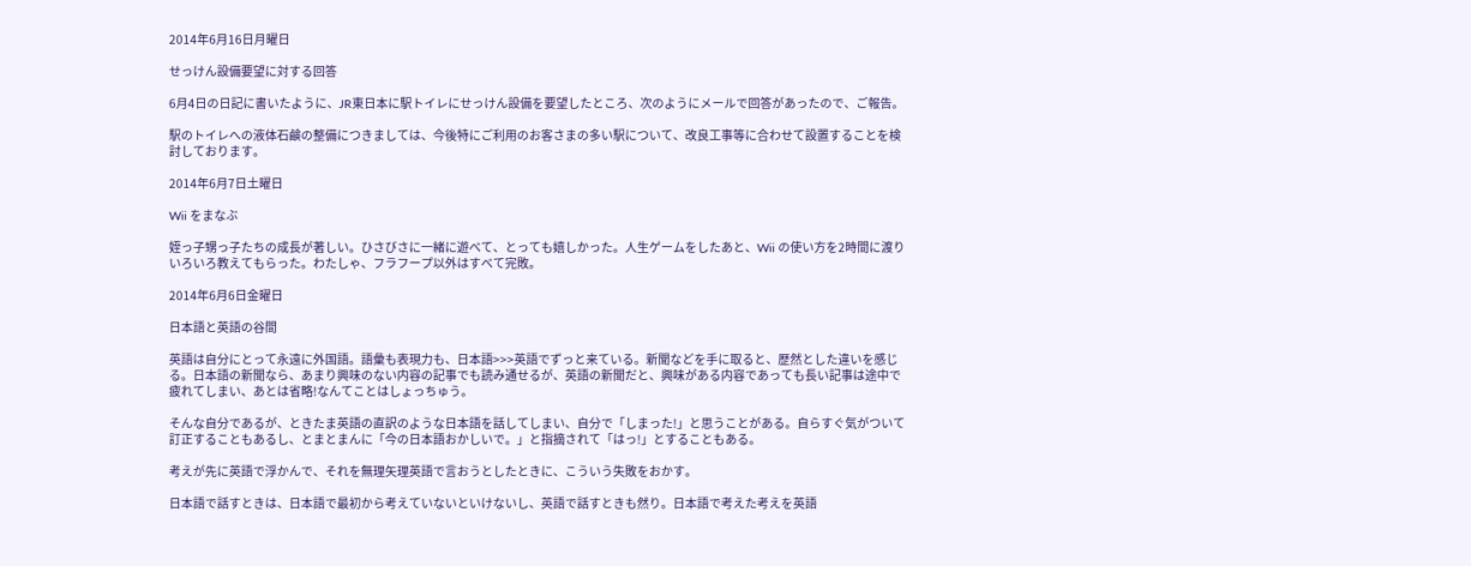2014年6月16日月曜日

せっけん設備要望に対する回答

6月4日の日記に書いたように、JR東日本に駅トイレにせっけん設備を要望したところ、次のようにメールで回答があったので、ご報告。

駅のトイレへの液体石鹸の整備につきましては、今後特にご利用のお客さまの多い駅について、改良工事等に合わせて設置することを検討しております。

2014年6月7日土曜日

Wii をまなぶ

姪っ子甥っ子たちの成長が著しい。ひさびさに一緒に遊べて、とっても嬉しかった。人生ゲームをしたあと、Wii の使い方を2時間に渡りいろいろ教えてもらった。わたしゃ、フラフープ以外はすべて完敗。

2014年6月6日金曜日

日本語と英語の谷間

英語は自分にとって永遠に外国語。語彙も表現力も、日本語>>>英語でずっと来ている。新聞などを手に取ると、歴然とした違いを感じる。日本語の新聞なら、あまり興味のない内容の記事でも読み通せるが、英語の新聞だと、興味がある内容であっても長い記事は途中で疲れてしまい、あとは省略!なんてことはしょっちゅう。

そんな自分であるが、ときたま英語の直訳のような日本語を話してしまい、自分で「しまった!」と思うことがある。自らすぐ気がついて訂正することもあるし、とまとまんに「今の日本語おかしいで。」と指摘されて「はっ!」とすることもある。

考えが先に英語で浮かんで、それを無理矢理英語で言おうとしたときに、こういう失敗をおかす。

日本語で話すときは、日本語で最初から考えていないといけないし、英語で話すときも然り。日本語で考えた考えを英語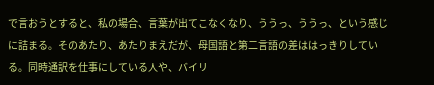で言おうとすると、私の場合、言葉が出てこなくなり、ううっ、ううっ、という感じに詰まる。そのあたり、あたりまえだが、母国語と第二言語の差ははっきりしている。同時通訳を仕事にしている人や、バイリ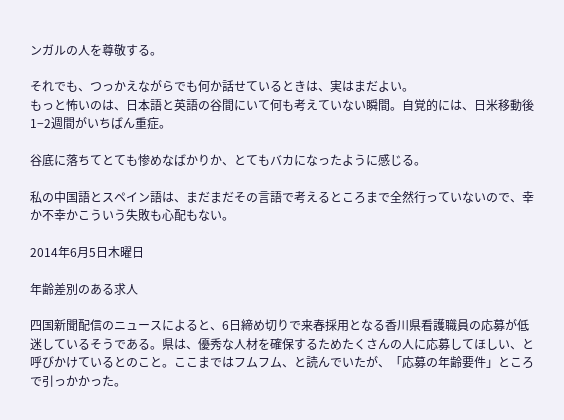ンガルの人を尊敬する。

それでも、つっかえながらでも何か話せているときは、実はまだよい。
もっと怖いのは、日本語と英語の谷間にいて何も考えていない瞬間。自覚的には、日米移動後1−2週間がいちばん重症。

谷底に落ちてとても惨めなばかりか、とてもバカになったように感じる。

私の中国語とスペイン語は、まだまだその言語で考えるところまで全然行っていないので、幸か不幸かこういう失敗も心配もない。

2014年6月5日木曜日

年齢差別のある求人

四国新聞配信のニュースによると、6日締め切りで来春採用となる香川県看護職員の応募が低迷しているそうである。県は、優秀な人材を確保するためたくさんの人に応募してほしい、と呼びかけているとのこと。ここまではフムフム、と読んでいたが、「応募の年齢要件」ところで引っかかった。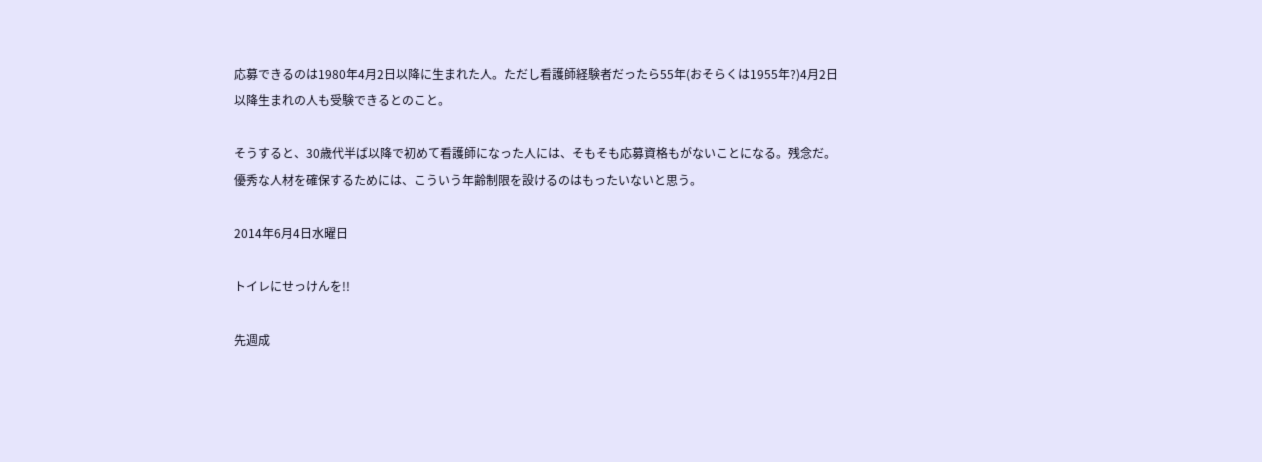応募できるのは1980年4月2日以降に生まれた人。ただし看護師経験者だったら55年(おそらくは1955年?)4月2日以降生まれの人も受験できるとのこと。

そうすると、30歳代半ば以降で初めて看護師になった人には、そもそも応募資格もがないことになる。残念だ。優秀な人材を確保するためには、こういう年齢制限を設けるのはもったいないと思う。

2014年6月4日水曜日

トイレにせっけんを!!

先週成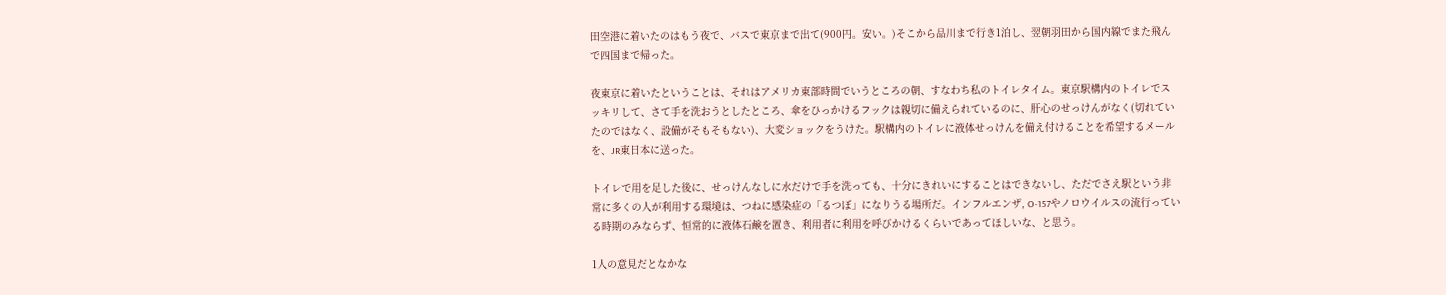田空港に着いたのはもう夜で、バスで東京まで出て(900円。安い。)そこから品川まで行き1泊し、翌朝羽田から国内線でまた飛んで四国まで帰った。

夜東京に着いたということは、それはアメリカ東部時間でいうところの朝、すなわち私のトイレタイム。東京駅構内のトイレでスッキリして、さて手を洗おうとしたところ、傘をひっかけるフックは親切に備えられているのに、肝心のせっけんがなく(切れていたのではなく、設備がそもそもない)、大変ショックをうけた。駅構内のトイレに液体せっけんを備え付けることを希望するメールを、JR東日本に送った。

トイレで用を足した後に、せっけんなしに水だけで手を洗っても、十分にきれいにすることはできないし、ただでさえ駅という非常に多くの人が利用する環境は、つねに感染症の「るつぼ」になりうる場所だ。インフルエンザ, O-157やノロウイルスの流行っている時期のみならず、恒常的に液体石鹸を置き、利用者に利用を呼びかけるくらいであってほしいな、と思う。

1人の意見だとなかな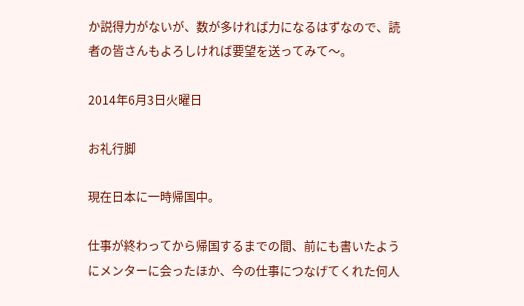か説得力がないが、数が多ければ力になるはずなので、読者の皆さんもよろしければ要望を送ってみて〜。

2014年6月3日火曜日

お礼行脚

現在日本に一時帰国中。

仕事が終わってから帰国するまでの間、前にも書いたようにメンターに会ったほか、今の仕事につなげてくれた何人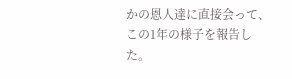かの恩人達に直接会って、この1年の様子を報告した。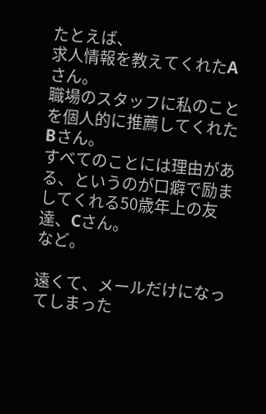たとえば、
求人情報を教えてくれたAさん。
職場のスタッフに私のことを個人的に推薦してくれたBさん。
すべてのことには理由がある、というのが口癖で励ましてくれる50歳年上の友達、Cさん。
など。

遠くて、メールだけになってしまった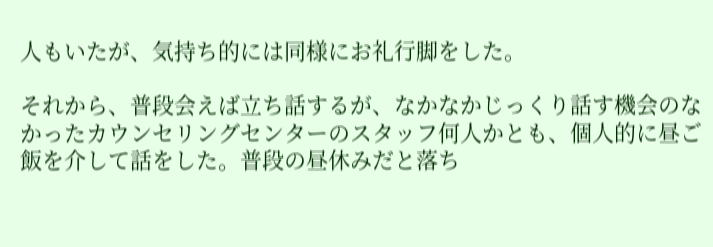人もいたが、気持ち的には同様にお礼行脚をした。

それから、普段会えば立ち話するが、なかなかじっくり話す機会のなかったカウンセリングセンターのスタッフ何人かとも、個人的に昼ご飯を介して話をした。普段の昼休みだと落ち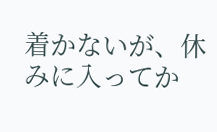着かないが、休みに入ってか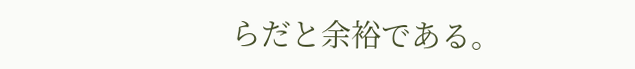らだと余裕である。